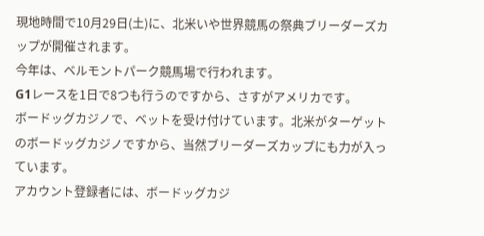現地時間で10月29日(土)に、北米いや世界競馬の祭典ブリーダーズカップが開催されます。
今年は、ベルモントパーク競馬場で行われます。
G1レースを1日で8つも行うのですから、さすがアメリカです。
ボードッグカジノで、ベットを受け付けています。北米がターゲットのボードッグカジノですから、当然ブリーダーズカップにも力が入っています。
アカウント登録者には、ボードッグカジ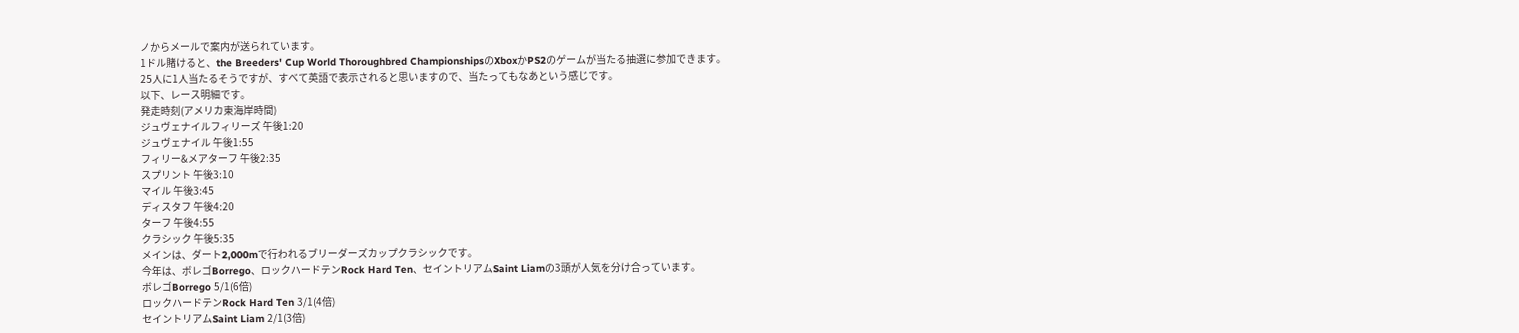ノからメールで案内が送られています。
1ドル賭けると、the Breeders' Cup World Thoroughbred ChampionshipsのXboxかPS2のゲームが当たる抽選に参加できます。
25人に1人当たるそうですが、すべて英語で表示されると思いますので、当たってもなあという感じです。
以下、レース明細です。
発走時刻(アメリカ東海岸時間)
ジュヴェナイルフィリーズ 午後1:20
ジュヴェナイル 午後1:55
フィリー&メアターフ 午後2:35
スプリント 午後3:10
マイル 午後3:45
ディスタフ 午後4:20
ターフ 午後4:55
クラシック 午後5:35
メインは、ダート2,000mで行われるブリーダーズカップクラシックです。
今年は、ボレゴBorrego、ロックハードテンRock Hard Ten、セイントリアムSaint Liamの3頭が人気を分け合っています。
ボレゴBorrego 5/1(6倍)
ロックハードテンRock Hard Ten 3/1(4倍)
セイントリアムSaint Liam 2/1(3倍)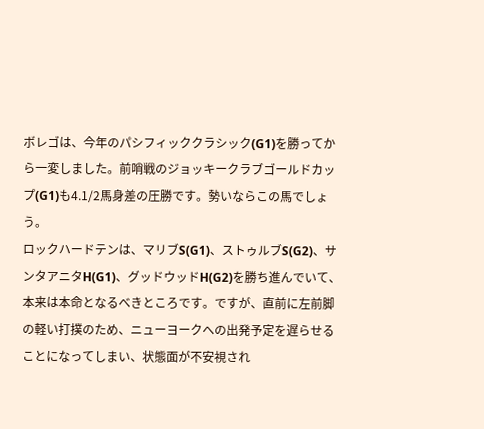ボレゴは、今年のパシフィッククラシック(G1)を勝ってから一変しました。前哨戦のジョッキークラブゴールドカップ(G1)も4.1/2馬身差の圧勝です。勢いならこの馬でしょう。
ロックハードテンは、マリブS(G1)、ストゥルブS(G2)、サンタアニタH(G1)、グッドウッドH(G2)を勝ち進んでいて、本来は本命となるべきところです。ですが、直前に左前脚の軽い打撲のため、ニューヨークへの出発予定を遅らせることになってしまい、状態面が不安視され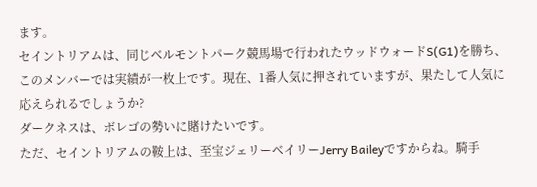ます。
セイントリアムは、同じベルモントパーク競馬場で行われたウッドウォードS(G1)を勝ち、このメンバーでは実績が一枚上です。現在、1番人気に押されていますが、果たして人気に応えられるでしょうか?
ダークネスは、ボレゴの勢いに賭けたいです。
ただ、セイントリアムの鞍上は、至宝ジェリーベイリーJerry Baileyですからね。騎手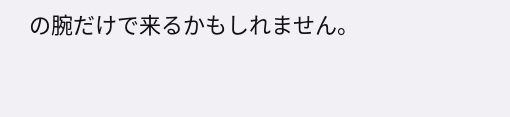の腕だけで来るかもしれません。